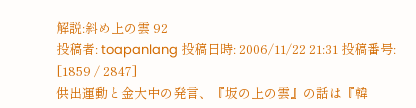解説:斜め上の雲 92
投稿者: toapanlang 投稿日時: 2006/11/22 21:31 投稿番号: [1859 / 2847]
供出運動と金大中の発言、『坂の上の雲』の話は『韓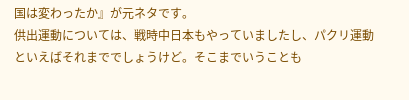国は変わったか』が元ネタです。
供出運動については、戦時中日本もやっていましたし、パクリ運動といえばそれまででしょうけど。そこまでいうことも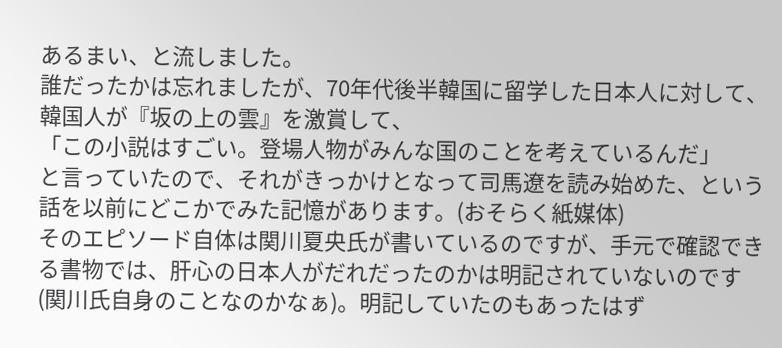あるまい、と流しました。
誰だったかは忘れましたが、70年代後半韓国に留学した日本人に対して、韓国人が『坂の上の雲』を激賞して、
「この小説はすごい。登場人物がみんな国のことを考えているんだ」
と言っていたので、それがきっかけとなって司馬遼を読み始めた、という話を以前にどこかでみた記憶があります。(おそらく紙媒体)
そのエピソード自体は関川夏央氏が書いているのですが、手元で確認できる書物では、肝心の日本人がだれだったのかは明記されていないのです(関川氏自身のことなのかなぁ)。明記していたのもあったはず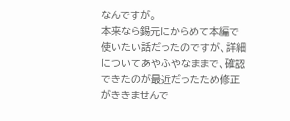なんですが。
本来なら錫元にからめて本編で使いたい話だったのですが、詳細についてあやふやなままで、確認できたのが最近だったため修正がききませんで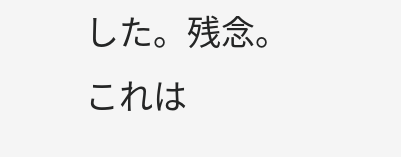した。残念。
これは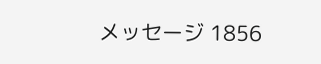メッセージ 1856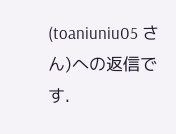(toaniuniu05 さん)への返信です.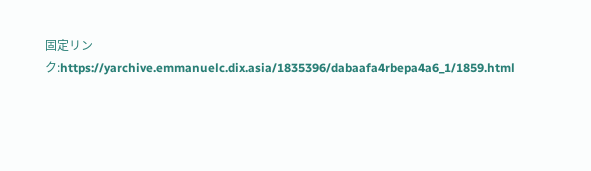固定リンク:https://yarchive.emmanuelc.dix.asia/1835396/dabaafa4rbepa4a6_1/1859.html